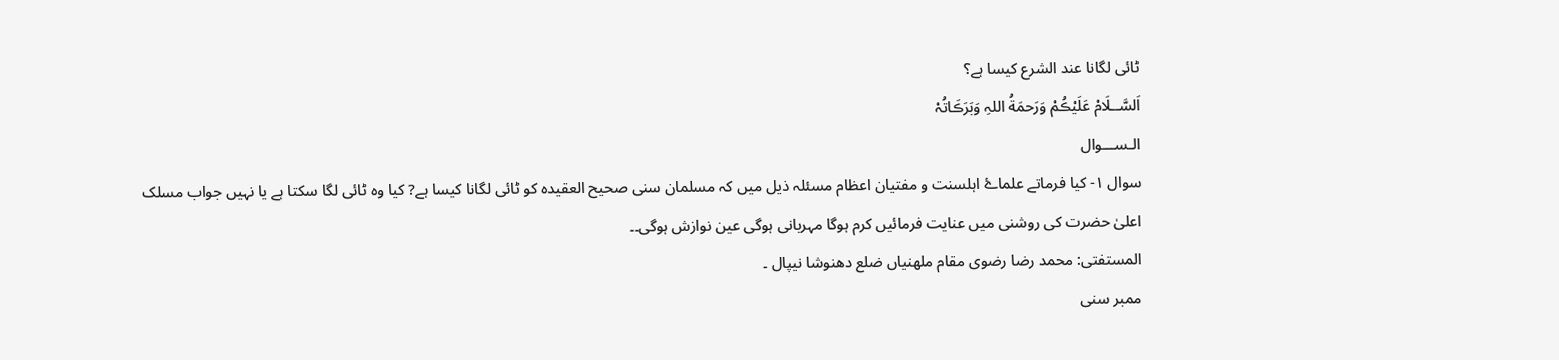ٹائی لگانا عند الشرع کیسا ہے؟
اَلسَّــلَامْ عَلَیْڪُمْ وَرَحمَةُ اللہِ وَبَرَڪَاتُہْ
الـســـوال
سوال ١- کیا فرماتے علماۓ اہلسنت و مفتیان اعظام مسئلہ ذیل میں کہ مسلمان سنی صحیح العقیدہ کو ٹائی لگانا کیسا ہے? کیا وہ ٹائی لگا سکتا ہے یا نہیں جواب مسلک اعلیٰ حضرت کی روشنی میں عنایت فرمائیں کرم ہوگا مہربانی ہوگی عین نوازش ہوگی۔۔
المستفتی: محمد رضا رضوی مقام ملھنیاں ضلع دھنوشا نیپال ۔
ممبر سنی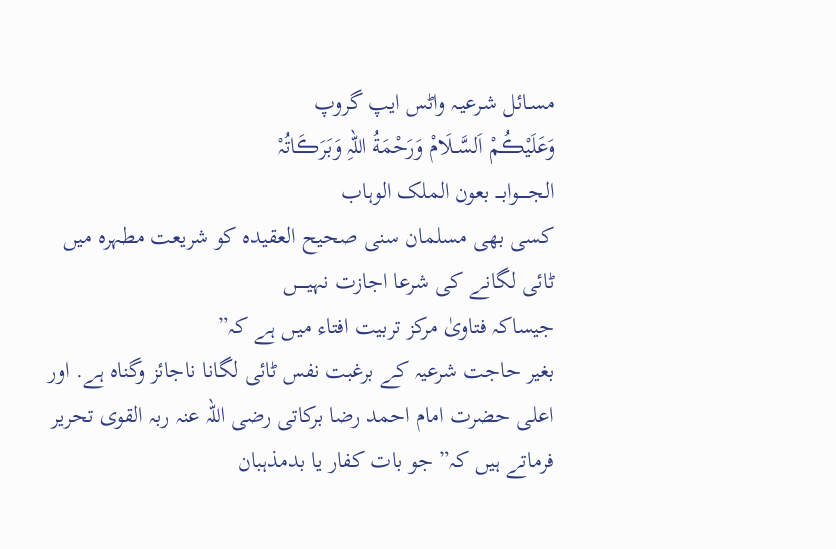مسـائل شـرعیـہ واٹس ایپ گروپ
وَعَلَیْڪُمْ اَلسَّــلَامْ وَرَحْمَةُ اللہِ وَبَرَڪَاتُہْ
الجـــــوابـــ بعون الملک الوہاب
کسی بھی مسلمان سنی صحیح العقیدہ کو شریعت مطہرہ میں ٹائی لگانے کی شرعا اجازت نہیـــــں
جیساکہ فتاویٰ مرکز تربیت افتاء میـں ہے کہ”
بغیر حاجت شرعیہ کے برغبت نفس ٹائی لگانا ناجائز وگناہ ہے. اور اعلی حضرت امام احمد رضا برکاتی رضی اللہ عنہ ربہ القوی تحریر فرماتے ہیں کہ” جو بات کفار یا بدمذہبان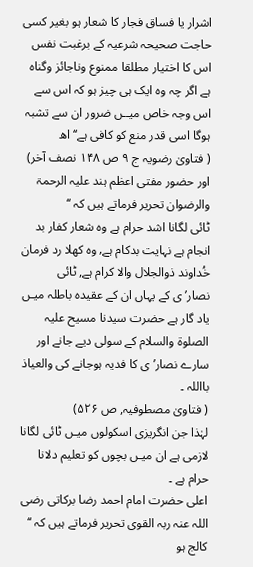اشرار یا فساق فجار کا شعار ہو بغیر کسی حاجت صحیحہ شرعیہ کے برغبت نفس اس کا اختیار مطلقا ممنوع وناجائز وگناہ ہے اگر چہ وہ ایک ہی چیز ہو کہ اس سے اس وجہ خاص میــں ضرور ان سے تشبہ ہوگا اسی قدر منع کو کافی ہے‘‘اھ
( فتاویٰ رضویہ ج ۹ ص ۱۴۸ نصف آخر)
اور حضور مفتی اعظم ہند علیہ الرحمۃ والرضوان تحریر فرماتے ہیں کہ ‘‘
ٹائی لگانا اشد حرام ہے وہ شعار کفار بد انجام ہے نہایت بدکام ہے‚ وہ کھلا رد فرمان خُداوند ذوالجلال والا کرام ہے, ٹائی نصار’ی کے یہاں ان کے عقیدہ باطلہ میـں یاد گار ہے حضرت سیدنا مسیح علیہ الصلوة والسلام کے سولی دیے جانے اور سارے نصار’ی کا فدیہ ہوجانے کی والعیاذ بااللہ ۔
( فتاویٰ مصطوفیہ, ص ۵۲۶)
لہٰذا جن انگریزی اسکولوں میـں ٹائی لگانا لازمی ہے ان میـں بچوں کو تعلیم دلانا حرام ہے ۔
اعلی حضرت امام احمد رضا برکاتی رضی اللہ عنہ ربہ القوی تحریر فرماتے ہیں کہ ‘‘
کالج ہو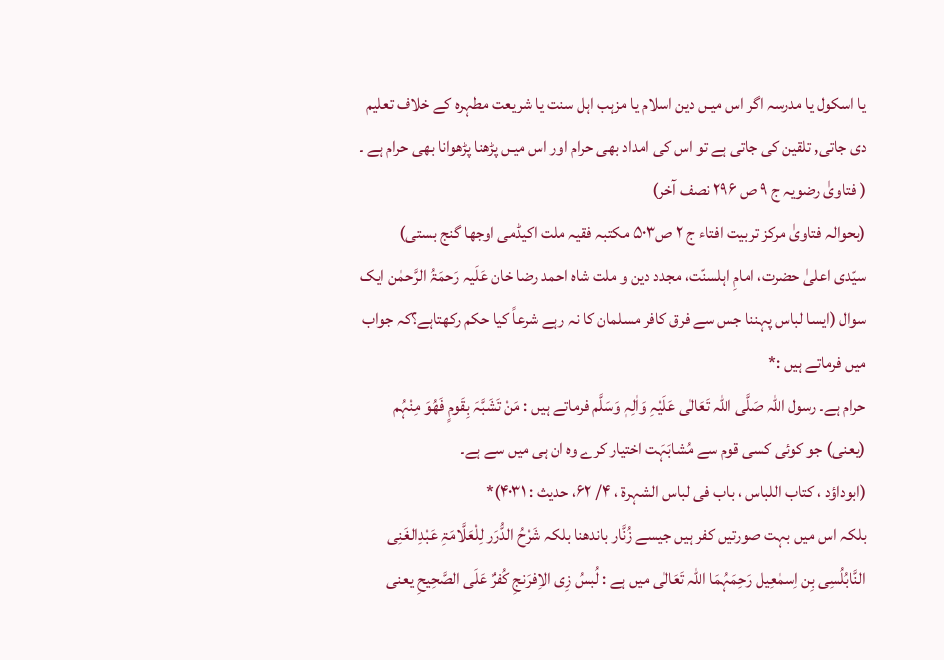یا اسکول یا مدرسہ اگر اس میـں دین اسلام یا مزہب اہل سنت یا شریعت مطہرہ کے خلاف تعلیم دی جاتی‚ تلقین کی جاتی ہے تو اس کی امداد بھی حرام اور اس میـں پڑھنا پڑھوانا بھی حرام ہے ۔
( فتاویٰ رضویہ ج ۹ ص ۲۹۶ نصف آخر)
(بحوالہ فتاویٰ مرکز تربیت افتاء ج ۲ ص۵۰۳ مکتبہ فقیہ ملت اکیڈمی اوجھا گنج بستی)
سیّدی اعلیٰ حضرت، امامِ اہلسنّت، مجدد دین و ملت شاہ احمد رضا خان عَلَیہ رَحمَۃُ الرَّحمٰن ایک سوال (ایسا لباس پہننا جس سے فرق کافر مسلمان کا نہ رہے شرعاً کیا حکم رکھتاہے؟کہ جواب میں فرماتے ہیں :*
حرام ہے۔ رسول اللّٰہ صَلَّی اللّٰہ تَعَالٰی عَلَیْہِ وَاٰلِہٖ وَسَلَّم فرماتے ہیں : مَنْ تَشَبَّہَ بِقَومٍ فَھُوَ مِنْہُم (یعنی) جو کوئی کسی قوم سے مُشابَہَت اختیار کرے وہ ان ہی میں سے ہے۔
(ابوداؤد ، کتاب اللباس ، باب فی لباس الشہرۃ ، ۴/ ۶۲، حدیث : ۴۰۳۱)*
بلکہ اس میں بہت صورتیں کفر ہیں جیسے زُنَّار باندھنا بلکہ شَرْحُ الدُّرَر لِلْعَلَّامَۃِ عَبْدِالغَنِی النَّابُلُسِی بِن اِسمٰعِیل رَحِمَہُمَا اللّٰہ تَعَالٰی میں ہے : لُبسُ زِی الاِفرَنجِ کُفرٌ عَلَی الصَّحِیحِ یعنی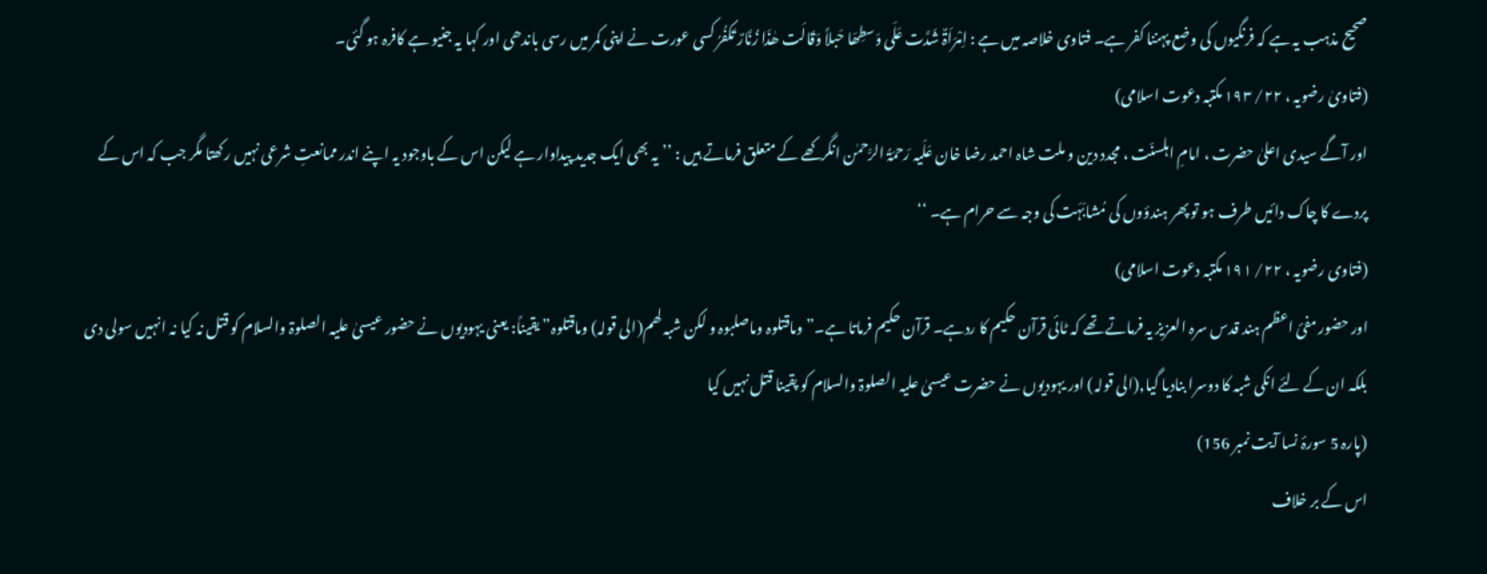صحیح مذہب یہ ہے کہ فرنگیوں کی وضع پہننا کفر ہے۔ فتاوی خلاصہ میں ہے : اِمْرَاَۃٌ شَدَّت عَلَی وَسطِھَا حَبلاً وَقَالَت ھٰذَا زُنَّارٌ تَکفُرُ کسی عورت نے اپنی کمر میں رسی باندھی اور کہا یہ جنیو ہے کافرہ ہو گئی۔
(فتاویٰ رضویہ ، ۲۲/ ۱۹۳ مکتبہ دعوت اسلامی)
اور آگے سیدی اعلیٰ حضرت ، امامِ اہلسنّت ، مجدد دین و ملت شاہ احمد رضا خان عَلَیہ رَحمَۃُ الرَّحمٰن انگرکھے کے متعلق فرماتے ہیں : ’’یہ بھی ایک جدید پیداوار ہے لیکن اس کے باوجود یہ اپنے اندر ممانعتِ شرعی نہیں رکھتا مگر جب کہ اس کے پردے کا چاک دائیں طرف ہو تو پھر ہندؤوں کی مُشابَہَت کی وجہ سے حرام ہے۔ ‘‘
(فتاوی رضویہ ، ۲۲/ ۱۹۱ مکتبہ دعوت اسلامی)
اور حضور مفئ اعظم ہند قدس سرہ العزیز یہ فرماتے تھے کہ ٹائی قرآن حکیم کا ردہے۔ قرآن حکیم فرماتا ہے۔”وماقتلوہ وماصلبوہ و لکن شبہ لھم(الی قولہ) وماقتلوہ” یقیناً: یعنی یہودیوں نے حضور عیسیٰ علیہ الصلوۃ والسلام کو قتل نہ کیا نہ انہیں سولی دی بلکہ ان کے لئے انکی شبہ کا دوسرا بنادیا گیا,(الی قولہ) اور یہودیوں نے حضرت عیسیٰ علیہ الصلوۃ والسلام کو پقینا قتل نہیں کیا
(پارہ 5 سورۂ نسا آیت نمبر 156)
اس کے بر خلاف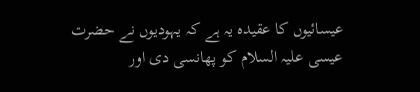عیسائیوں کا عقیدہ یہ ہے کہ یہودیوں نے حضرت عیسی علیہ السلام کو پھانسی دی اور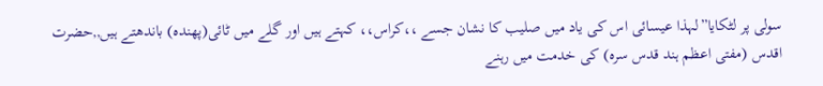سولی پر لٹکایا”لہذا عیسائی اس کی یاد میں صلیب کا نشان جسے ،،کراس،، کہتے ہیں اور گلے میں ٹائی(پھندہ) باندھتے ہیں,,حضرت اقدس (مفتی اعظم ہند قدس سرہ) کی خدمت میں رہنے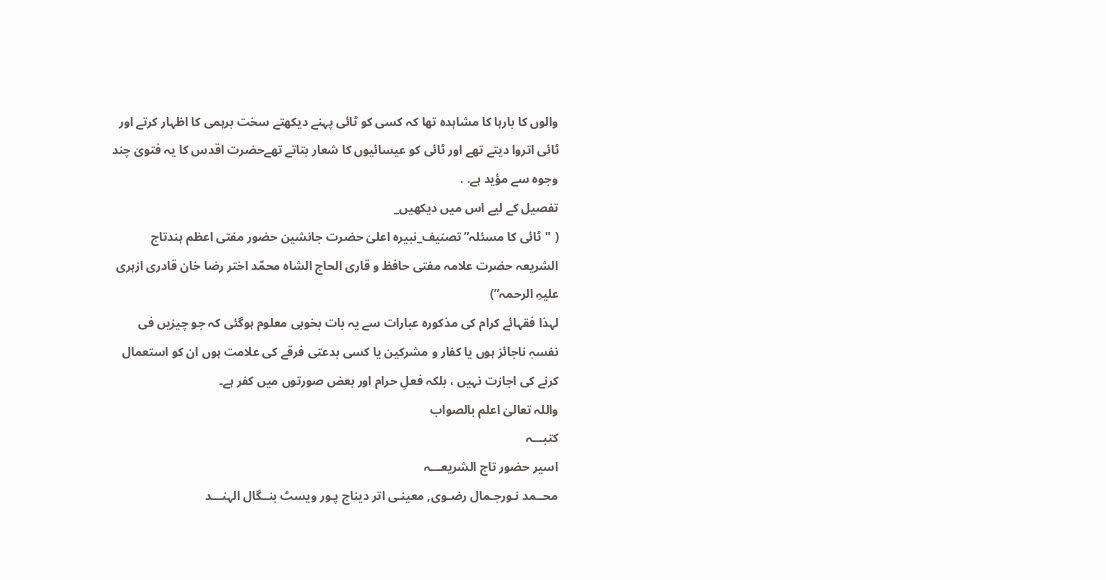والوں کا بارہا کا مشاہدہ تھا کہ کسی کو ٹائی پہنے دیکھتے سخت برہمی کا اظہار کرتے اور ٹائی اتروا دیتے تھے اور ٹائی کو عیسائیوں کا شعار بتاتے تھےحضرت اقدس کا یہ فتویٰ چند وجوہ سے مؤید ہے. .
تفصیل کے لیے اس میں دیکھیں_
( "ٹائی کا مسئلہ” تصنیف_نبیرہ اعلیٰ حضرت جانشین حضور مفتی اعظم ہندتاج الشریعہ حضرت علامہ مفتی حافظ و قاری الحاج الشاه محمّد اختر رضا خان قادری ازہری علیہِ الرحمہ”)
لہذا فقہائے کرام کی مذکورہ عبارات سے یہ بات بخوبی معلوم ہوگئی کہ جو چیزیں فی نفسہٖ ناجائز ہوں یا کفار و مشرکین یا کسی بدعتی فرقے کی علامت ہوں ان کو استعمال کرنے کی اجازت نہیں ، بلکہ فعلِ حرام اور بعض صورتوں میں کفر ہے۔
واللہ تعالیٰ اعلم بالصواب
کتبـــہ
اسیر حضور تاج الشریعـــہ
محــمد نـورجـمال رضـوی, معینـی اتر دیناج پـور ویسٹ بنــگال الہنـــد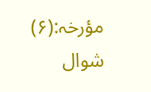مؤرخہ:(۶) شوال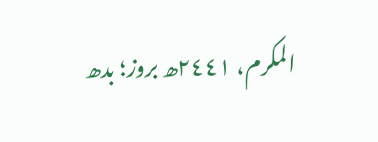المکرم، ۲٤٤١ھ بروز؛ بدھ